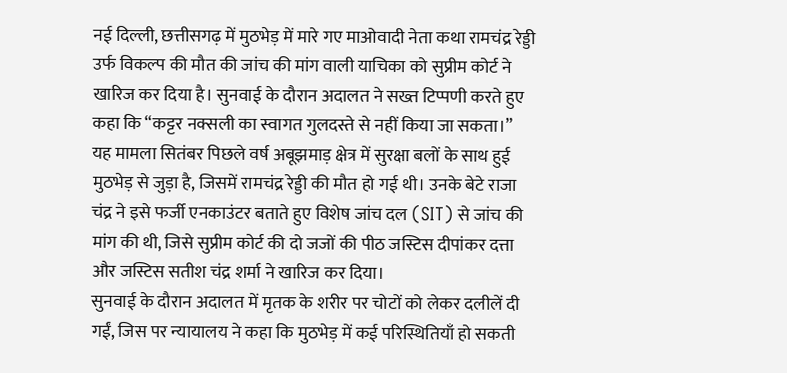नई दिल्ली, छत्तीसगढ़ में मुठभेड़ में मारे गए माओवादी नेता कथा रामचंद्र रेड्डी उर्फ विकल्प की मौत की जांच की मांग वाली याचिका को सुप्रीम कोर्ट ने खारिज कर दिया है। सुनवाई के दौरान अदालत ने सख्त टिप्पणी करते हुए कहा कि “कट्टर नक्सली का स्वागत गुलदस्ते से नहीं किया जा सकता।”
यह मामला सितंबर पिछले वर्ष अबूझमाड़ क्षेत्र में सुरक्षा बलों के साथ हुई मुठभेड़ से जुड़ा है, जिसमें रामचंद्र रेड्डी की मौत हो गई थी। उनके बेटे राजा चंद्र ने इसे फर्जी एनकाउंटर बताते हुए विशेष जांच दल (SIT) से जांच की मांग की थी, जिसे सुप्रीम कोर्ट की दो जजों की पीठ जस्टिस दीपांकर दत्ता और जस्टिस सतीश चंद्र शर्मा ने खारिज कर दिया।
सुनवाई के दौरान अदालत में मृतक के शरीर पर चोटों को लेकर दलीलें दी गईं, जिस पर न्यायालय ने कहा कि मुठभेड़ में कई परिस्थितियाँ हो सकती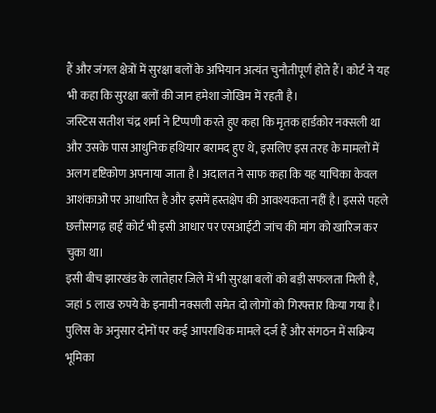हैं और जंगल क्षेत्रों में सुरक्षा बलों के अभियान अत्यंत चुनौतीपूर्ण होते हैं। कोर्ट ने यह भी कहा कि सुरक्षा बलों की जान हमेशा जोखिम में रहती है।
जस्टिस सतीश चंद्र शर्मा ने टिप्पणी करते हुए कहा कि मृतक हार्डकोर नक्सली था और उसके पास आधुनिक हथियार बरामद हुए थे, इसलिए इस तरह के मामलों में अलग दृष्टिकोण अपनाया जाता है। अदालत ने साफ कहा कि यह याचिका केवल आशंकाओं पर आधारित है और इसमें हस्तक्षेप की आवश्यकता नहीं है। इससे पहले छत्तीसगढ़ हाई कोर्ट भी इसी आधार पर एसआईटी जांच की मांग को खारिज कर चुका था।
इसी बीच झारखंड के लातेहार जिले में भी सुरक्षा बलों को बड़ी सफलता मिली है, जहां 5 लाख रुपये के इनामी नक्सली समेत दो लोगों को गिरफ्तार किया गया है। पुलिस के अनुसार दोनों पर कई आपराधिक मामले दर्ज हैं और संगठन में सक्रिय भूमिका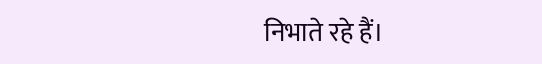निभाते रहे हैं।